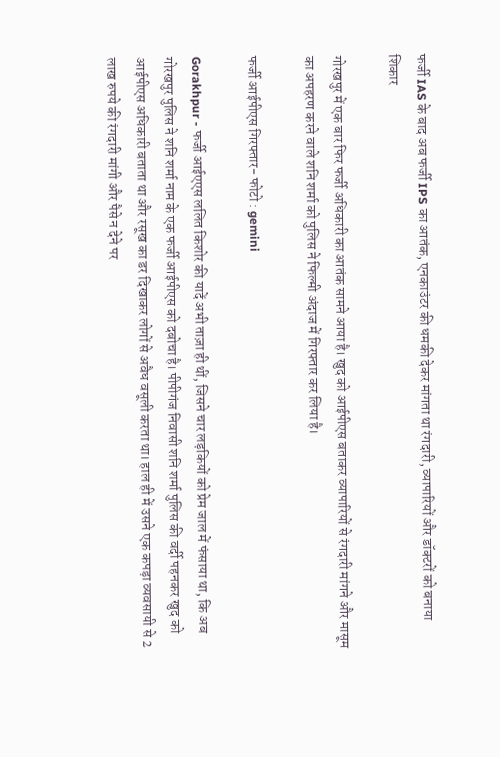फर्जी IAS के बाद अब फर्जी IPS का आतंक, एनकाउंटर की धमकी देकर मांगता था रंगदारी, व्यापारियों और डॉक्टरों को बनाया शिकार

गोरखपुर में एक बार फिर फर्जी अधिकारी का आतंक सामने आया है। खुद को आईपीएस बताकर व्यापारियों से रंगदारी मांगने और मासूम का अपहरण करने वाले शनि शर्मा को पुलिस ने फिल्मी अंदाज में गिरफ्तार कर लिया है।

फर्जी आईपीएस गिरफ्तार- फोटो : gemini

Gorakhpur - फर्जी आईएएस ललित किशोर की यादें अभी ताज़ा ही थीं, जिसने चार लड़कियों को प्रेम जाल में फंसाया था, कि अब गोरखपुर पुलिस ने शनि शर्मा नाम के एक फर्जी आईपीएस को दबोचा है। पीपीगंज निवासी शनि शर्मा पुलिस की वर्दी पहनकर खुद को आईपीएस अधिकारी बताता था और रसूख का डर दिखाकर लोगों से अवैध वसूली करता था। हाल ही में उसने एक कपड़ा व्यवसायी से 2 लाख रुपये की रंगदारी मांगी और पैसे न देने पर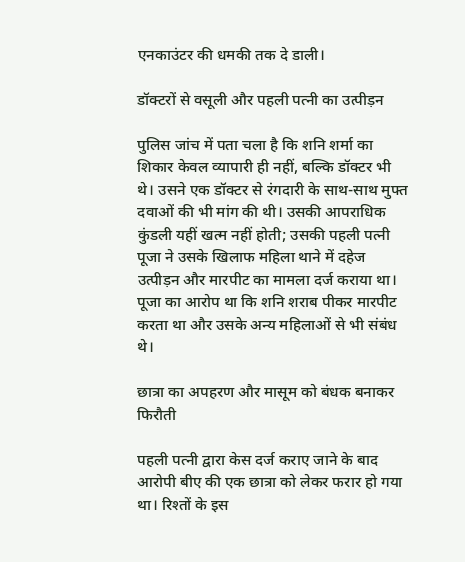एनकाउंटर की धमकी तक दे डाली।

डॉक्टरों से वसूली और पहली पत्नी का उत्पीड़न

पुलिस जांच में पता चला है कि शनि शर्मा का शिकार केवल व्यापारी ही नहीं, बल्कि डॉक्टर भी थे। उसने एक डॉक्टर से रंगदारी के साथ-साथ मुफ्त दवाओं की भी मांग की थी। उसकी आपराधिक कुंडली यहीं खत्म नहीं होती; उसकी पहली पत्नी पूजा ने उसके खिलाफ महिला थाने में दहेज उत्पीड़न और मारपीट का मामला दर्ज कराया था। पूजा का आरोप था कि शनि शराब पीकर मारपीट करता था और उसके अन्य महिलाओं से भी संबंध थे।

छात्रा का अपहरण और मासूम को बंधक बनाकर फिरौती

पहली पत्नी द्वारा केस दर्ज कराए जाने के बाद आरोपी बीए की एक छात्रा को लेकर फरार हो गया था। रिश्तों के इस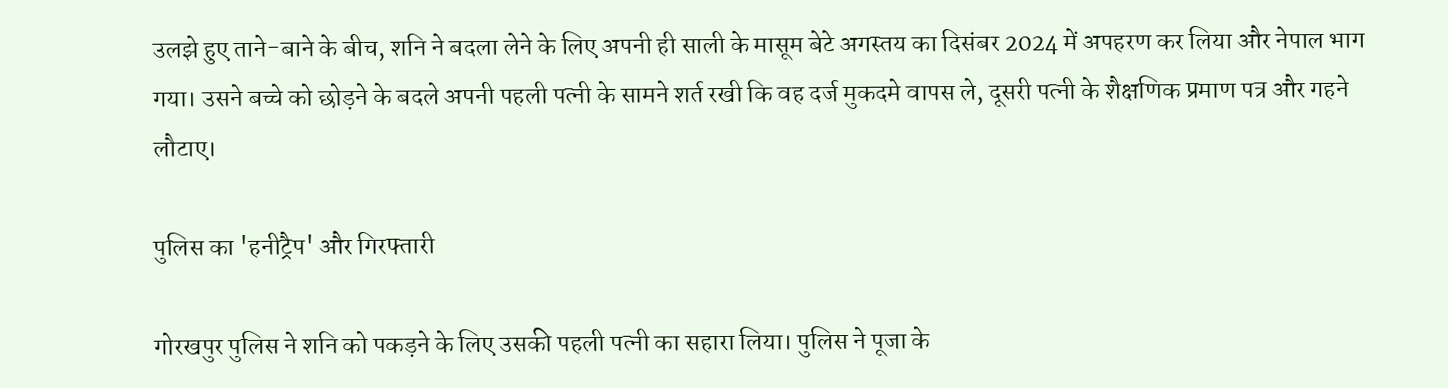उलझे हुए ताने-बाने के बीच, शनि ने बदला लेने के लिए अपनी ही साली के मासूम बेटे अगस्तय का दिसंबर 2024 में अपहरण कर लिया और नेपाल भाग गया। उसने बच्चे को छोड़ने के बदले अपनी पहली पत्नी के सामने शर्त रखी कि वह दर्ज मुकदमे वापस ले, दूसरी पत्नी के शैक्षणिक प्रमाण पत्र और गहने लौटाए।

पुलिस का 'हनीट्रैप' और गिरफ्तारी

गोरखपुर पुलिस ने शनि को पकड़ने के लिए उसकी पहली पत्नी का सहारा लिया। पुलिस ने पूजा के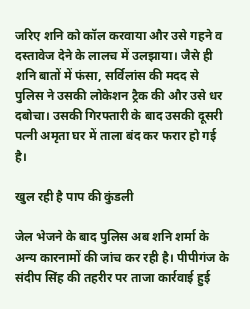जरिए शनि को कॉल करवाया और उसे गहने व दस्तावेज देने के लालच में उलझाया। जैसे ही शनि बातों में फंसा, सर्विलांस की मदद से पुलिस ने उसकी लोकेशन ट्रैक की और उसे धर दबोचा। उसकी गिरफ्तारी के बाद उसकी दूसरी पत्नी अमृता घर में ताला बंद कर फरार हो गई है।

खुल रही है पाप की कुंडली

जेल भेजने के बाद पुलिस अब शनि शर्मा के अन्य कारनामों की जांच कर रही है। पीपीगंज के संदीप सिंह की तहरीर पर ताजा कार्रवाई हुई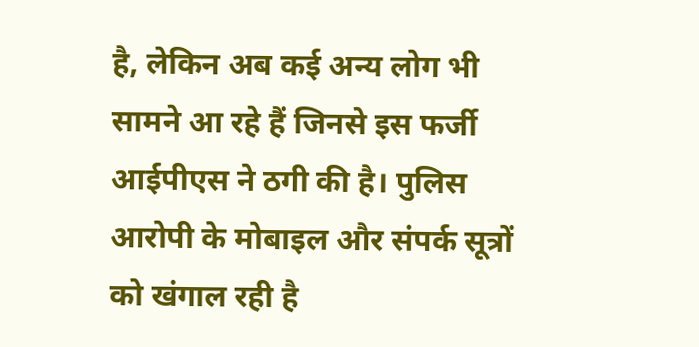है, लेकिन अब कई अन्य लोग भी सामने आ रहे हैं जिनसे इस फर्जी आईपीएस ने ठगी की है। पुलिस आरोपी के मोबाइल और संपर्क सूत्रों को खंगाल रही है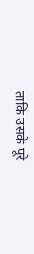ताकि उसके पूरे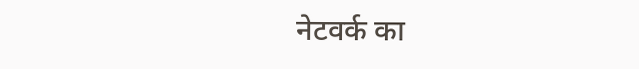नेटवर्क का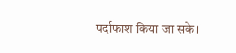पर्दाफाश किया जा सके।